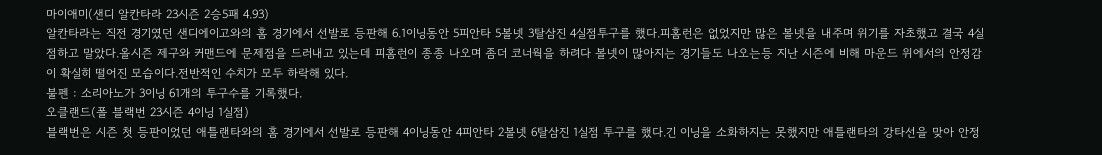마이애미(샌디 알칸타라 23시즌 2승5패 4.93)
알칸타라는 직전 경기였던 샌디에이고와의 홈 경기에서 선발로 등판해 6.1이닝동안 5피안타 5볼넷 3탈삼진 4실점투구를 했다.피홈런은 없었지만 많은 볼넷을 내주며 위기를 자초했고 결국 4실점하고 말았다.올시즌 제구와 커맨드에 문제점을 드러내고 있는데 피홈런이 종종 나오며 좀더 코너웍을 하려다 볼넷이 많아지는 경기들도 나오는등 지난 시즌에 비해 마운드 위에서의 안정감이 확실히 떨어진 모습이다.전반적인 수치가 모두 하락해 있다.
불펜 : 소리아노가 3이닝 61개의 투구수를 기록했다.
오클랜드(폴 블랙번 23시즌 4이닝 1실점)
블랙번은 시즌 첫 등판이었던 애틀랜타와의 홈 경기에서 선발로 등판해 4이닝동안 4피안타 2볼넷 6탈삼진 1실점 투구를 했다.긴 이닝을 소화하지는 못했지만 애틀랜타의 강타선을 맞아 안정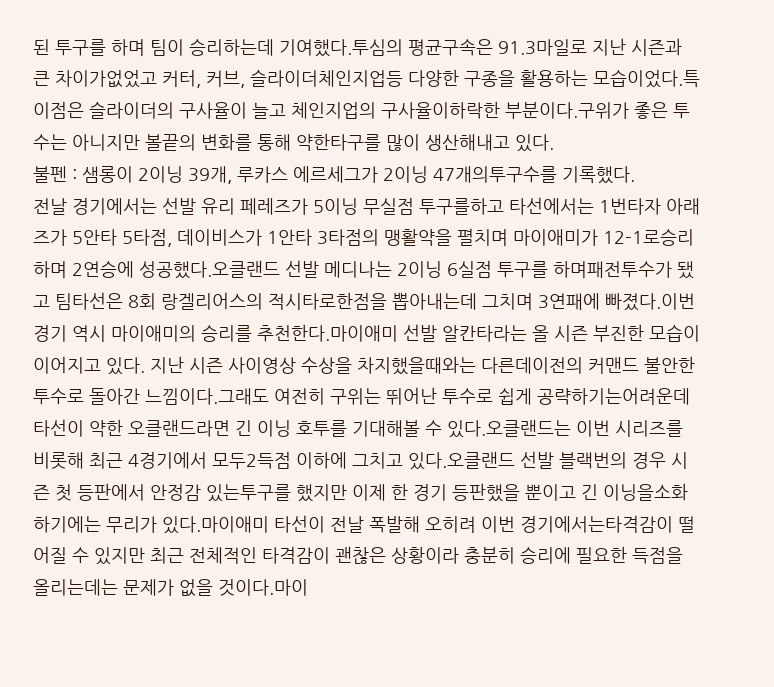된 투구를 하며 팀이 승리하는데 기여했다.투심의 평균구속은 91.3마일로 지난 시즌과 큰 차이가없었고 커터, 커브, 슬라이더체인지업등 다양한 구종을 활용하는 모습이었다.특이점은 슬라이더의 구사율이 늘고 체인지업의 구사율이하락한 부분이다.구위가 좋은 투수는 아니지만 볼끝의 변화를 통해 약한타구를 많이 생산해내고 있다.
불펜 : 샘롱이 2이닝 39개, 루카스 에르세그가 2이닝 47개의투구수를 기록했다.
전날 경기에서는 선발 유리 페레즈가 5이닝 무실점 투구를하고 타선에서는 1번타자 아래즈가 5안타 5타점, 데이비스가 1안타 3타점의 맹활약을 펼치며 마이애미가 12-1로승리하며 2연승에 성공했다.오클랜드 선발 메디나는 2이닝 6실점 투구를 하며패전투수가 됐고 팀타선은 8회 랑겔리어스의 적시타로한점을 뽑아내는데 그치며 3연패에 빠졌다.이번 경기 역시 마이애미의 승리를 추천한다.마이애미 선발 알칸타라는 올 시즌 부진한 모습이 이어지고 있다. 지난 시즌 사이영상 수상을 차지했을때와는 다른데이전의 커맨드 불안한 투수로 돌아간 느낌이다.그래도 여전히 구위는 뛰어난 투수로 쉽게 공략하기는어려운데 타선이 약한 오클랜드라면 긴 이닝 호투를 기대해볼 수 있다.오클랜드는 이번 시리즈를 비롯해 최근 4경기에서 모두2득점 이하에 그치고 있다.오클랜드 선발 블랙번의 경우 시즌 첫 등판에서 안정감 있는투구를 했지만 이제 한 경기 등판했을 뿐이고 긴 이닝을소화하기에는 무리가 있다.마이애미 타선이 전날 폭발해 오히려 이번 경기에서는타격감이 떨어질 수 있지만 최근 전체적인 타격감이 괜찮은 상황이라 충분히 승리에 필요한 득점을 올리는데는 문제가 없을 것이다.마이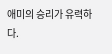애미의 승리가 유력하다.